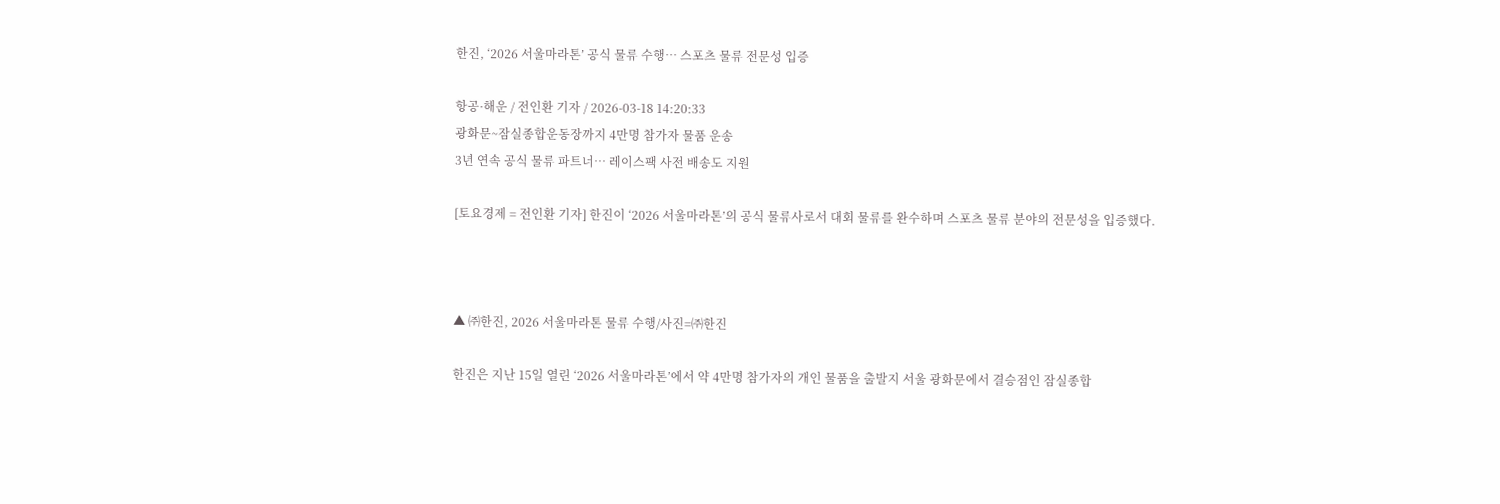한진, ‘2026 서울마라톤’ 공식 물류 수행… 스포츠 물류 전문성 입증

항공·해운 / 전인환 기자 / 2026-03-18 14:20:33
광화문~잠실종합운동장까지 4만명 참가자 물품 운송
3년 연속 공식 물류 파트너… 레이스팩 사전 배송도 지원

[토요경제 = 전인환 기자] 한진이 ‘2026 서울마라톤’의 공식 물류사로서 대회 물류를 완수하며 스포츠 물류 분야의 전문성을 입증했다.



▲ ㈜한진, 2026 서울마라톤 물류 수행/사진=㈜한진

한진은 지난 15일 열린 ‘2026 서울마라톤’에서 약 4만명 참가자의 개인 물품을 출발지 서울 광화문에서 결승점인 잠실종합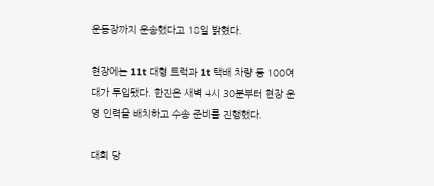운동장까지 운송했다고 18일 밝혔다.

현장에는 11t 대형 트럭과 1t 택배 차량 등 100여대가 투입됐다. 한진은 새벽 4시 30분부터 현장 운영 인력을 배치하고 수송 준비를 진행했다.

대회 당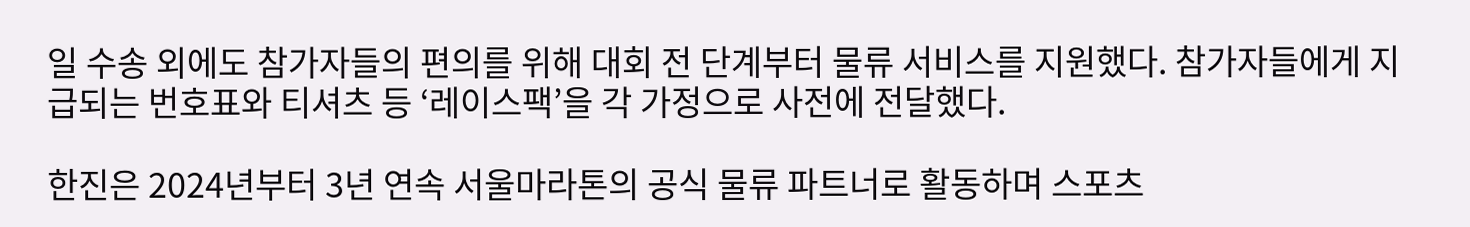일 수송 외에도 참가자들의 편의를 위해 대회 전 단계부터 물류 서비스를 지원했다. 참가자들에게 지급되는 번호표와 티셔츠 등 ‘레이스팩’을 각 가정으로 사전에 전달했다.

한진은 2024년부터 3년 연속 서울마라톤의 공식 물류 파트너로 활동하며 스포츠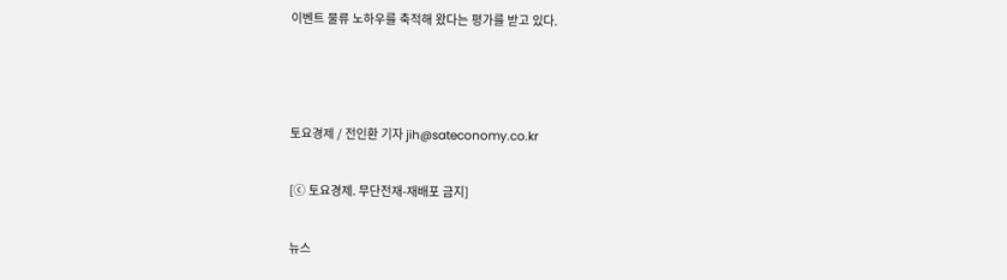이벤트 물류 노하우를 축적해 왔다는 평가를 받고 있다.



토요경제 / 전인환 기자 jih@sateconomy.co.kr

[ⓒ 토요경제. 무단전재-재배포 금지]

뉴스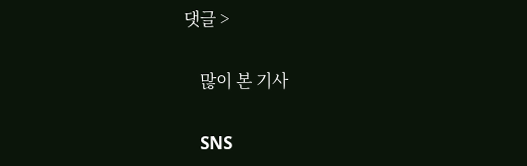댓글 >

    많이 본 기사

    SNS